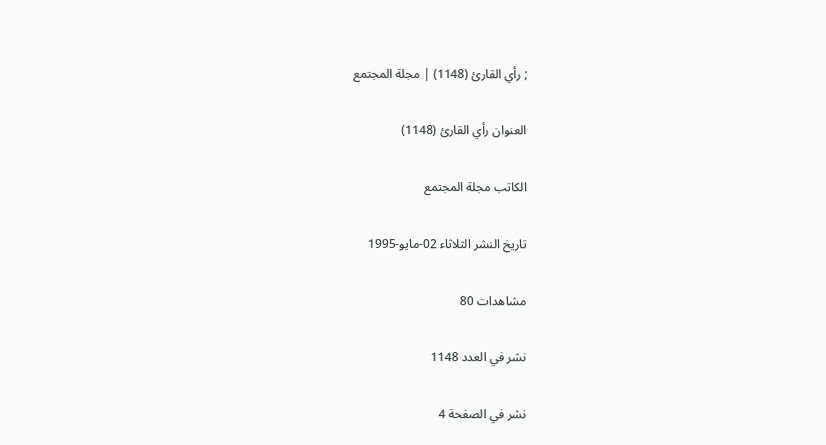; رأي القارئ (1148) | مجلة المجتمع

العنوان رأي القارئ (1148)

الكاتب مجلة المجتمع

تاريخ النشر الثلاثاء 02-مايو-1995

مشاهدات 80

نشر في العدد 1148

نشر في الصفحة 4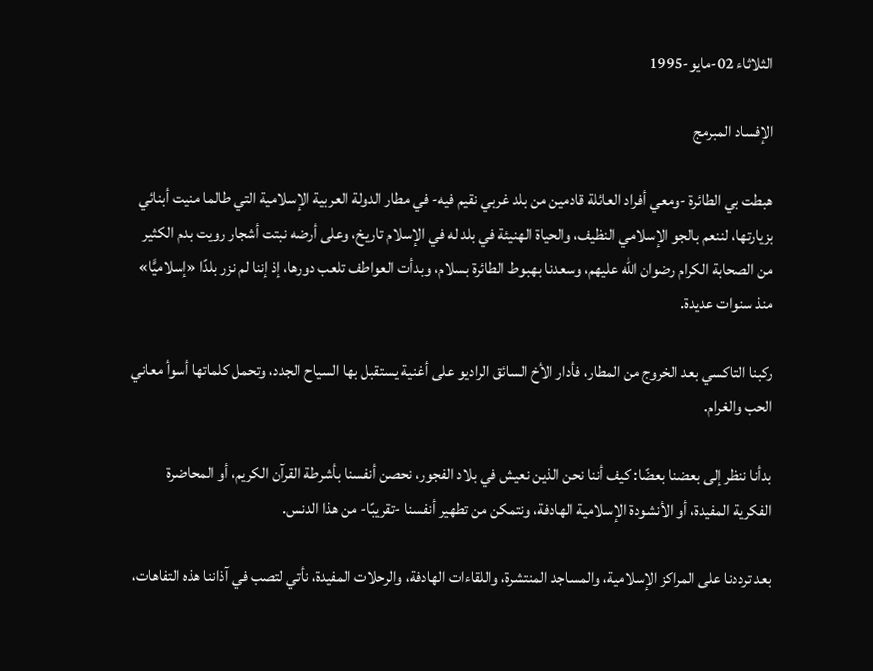الثلاثاء 02-مايو-1995

الإفساد المبرمج

هبطت بي الطائرة -ومعي أفراد العائلة قادمين من بلد غربي نقيم فيه- في مطار الدولة العربية الإسلامية التي طالما منيت أبنائي بزيارتها، لننعم بالجو الإسلامي النظيف، والحياة الهنيئة في بلد له في الإسلام تاريخ، وعلى أرضه نبتت أشجار رويت بدم الكثير من الصحابة الكرام رضوان الله عليهم، وسعدنا بهبوط الطائرة بسلام، وبدأت العواطف تلعب دورها، إذ إننا لم نزر بلدًا «إسلاميًّا» منذ سنوات عديدة.

ركبنا التاكسي بعد الخروج من المطار، فأدار الأخ السائق الراديو على أغنية يستقبل بها السياح الجدد، وتحمل كلماتها أسوأ معاني الحب والغرام.

بدأنا ننظر إلى بعضنا بعضًا: كيف أننا نحن الذين نعيش في بلاد الفجور، نحصن أنفسنا بأشرطة القرآن الكريم، أو المحاضرة الفكرية المفيدة، أو الأنشودة الإسلامية الهادفة، ونتمكن من تطهير أنفسنا -تقريبًا- من هذا الدنس.

بعد ترددنا على المراكز الإسلامية، والمساجد المنتشرة، واللقاءات الهادفة، والرحلات المفيدة، نأتي لتصب في آذاننا هذه التفاهات،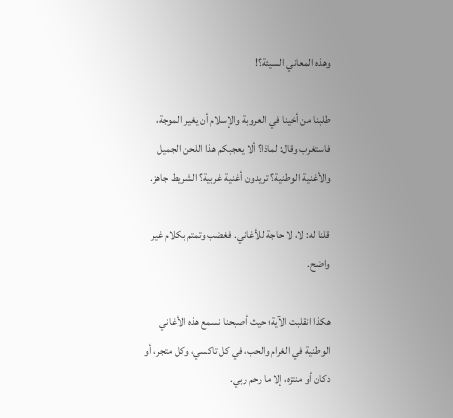وهذه المعاني السيئة؟!

طلبنا من أخينا في العروبة والإسلام أن يغير الموجة، فاستغرب وقال: لماذا؟ ألا يعجبكم هذا اللحن الجميل والأغنية الوطنية؟ تريدون أغنية غربية؟ الشريط جاهز.

قلنا له: لا، لا حاجة للأغاني. فغضب وتمتم بكلام غير واضح.

هكذا انقلبت الآية؛ حيث أصبحنا نسمع هذه الأغاني الوطنية في الغرام والحب، في كل تاكسي، وكل متجر، أو دكان أو منتزه، إلا ما رحم ربي.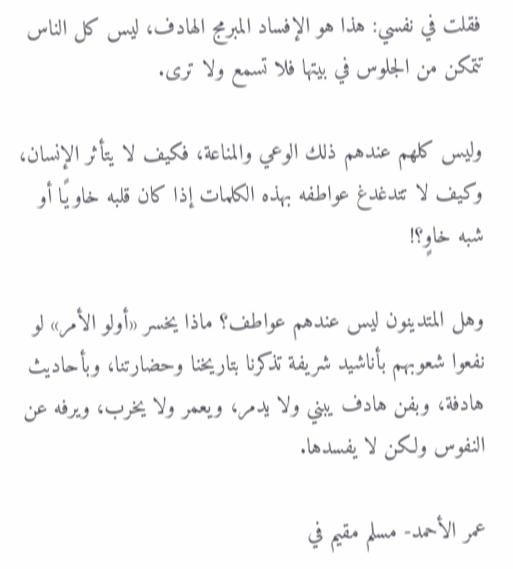فقلت في نفسي: هذا هو الإفساد المبرمج الهادف، ليس كل الناس تتمكن من الجلوس في بيتها فلا تسمع ولا ترى.

وليس كلهم عندهم ذلك الوعي والمناعة، فكيف لا يتأثر الإنسان، وكيف لا تتدغدغ عواطفه بهذه الكلمات إذا كان قلبه خاويًا أو شبه خاوٍ؟!

وهل المتدينون ليس عندهم عواطف؟ ماذا يخسر «أولو الأمر» لو نفعوا شعوبهم بأناشيد شريفة تذكرنا بتاريخنا وحضارتنا، وبأحاديث هادفة، وبفن هادف يبني ولا يدمر، ويعمر ولا يخرب، ويرفه عن النفوس ولكن لا يفسدها.

عمر الأحمد- مسلم مقيم في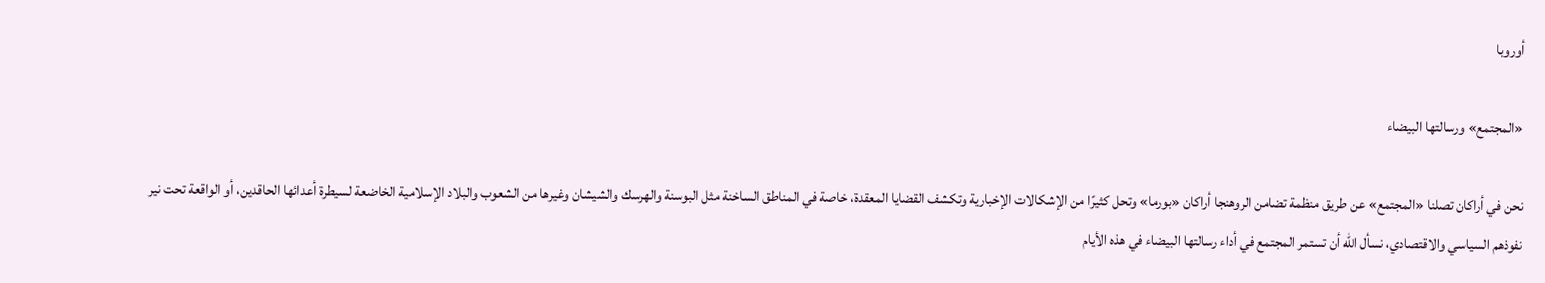أوروبا

«المجتمع» ورسالتها البيضاء

نحن في أراكان تصلنا «المجتمع» عن طريق منظمة تضامن الروهنجا أراكان «بورما» وتحل كثيرًا من الإشكالات الإخبارية وتكشف القضايا المعقدة، خاصة في المناطق الساخنة مثل البوسنة والهرسك والشيشان وغيرها من الشعوب والبلاد الإسلامية الخاضعة لسيطرة أعدائها الحاقدين، أو الواقعة تحت نير نفوذهم السياسي والاقتصادي، نسأل الله أن تستمر المجتمع في أداء رسالتها البيضاء في هذه الأيام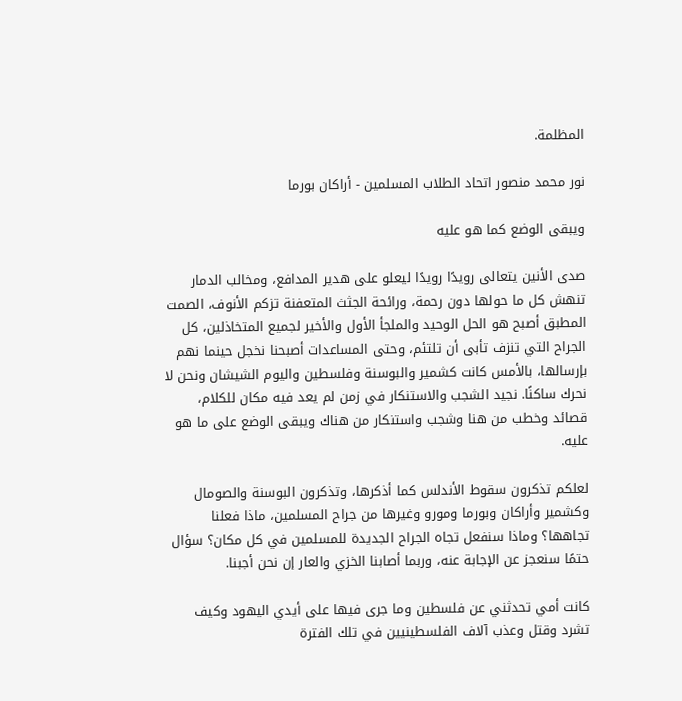المظلمة.

نور محمد منصور اتحاد الطلاب المسلمين - أراكان بورما

ويبقى الوضع كما هو عليه

صدى الأنين يتعالى رويدًا رويدًا ليعلو على هدير المدافع، ومخالب الدمار تنهش كل ما حولها دون رحمة، ورائحة الجثث المتعفنة تزكم الأنوف، الصمت المطبق أصبح هو الحل الوحيد والملجأ الأول والأخير لجميع المتخاذلين، كل الجراح التي تنزف تأبى أن تلتئم، وحتى المساعدات أصبحنا نخجل حينما نهم بإرسالها، بالأمس كانت كشمير والبوسنة وفلسطين واليوم الشيشان ونحن لا نحرك ساكنًا. نجيد الشجب والاستنكار في زمن لم يعد فيه مكان للكلام، قصائد وخطب من هنا وشجب واستنكار من هناك ويبقى الوضع على ما هو عليه.

لعلكم تذكرون سقوط الأندلس كما أذكرها، وتذكرون البوسنة والصومال وكشمير وأراكان وبورما ومورو وغيرها من جراح المسلمين، ماذا فعلنا تجاهها؟ وماذا سنفعل تجاه الجراح الجديدة للمسلمين في كل مكان؟ سؤال حتمًا سنعجز عن الإجابة عنه، وربما أصابنا الخزي والعار إن نحن أجبنا.

كانت أمي تحدثني عن فلسطين وما جرى فيها على أيدي اليهود وكيف تشرد وقتل وعذب آلاف الفلسطينيين في تلك الفترة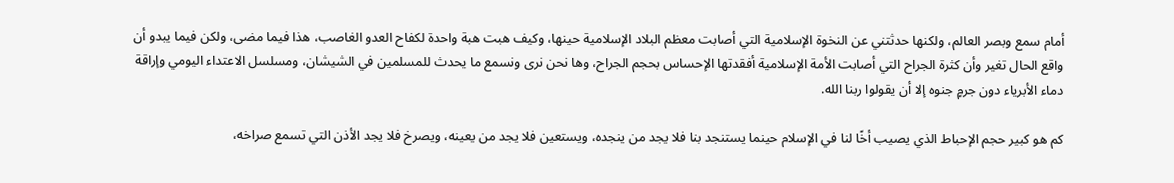أمام سمع وبصر العالم، ولكنها حدثتني عن النخوة الإسلامية التي أصابت معظم البلاد الإسلامية حينها، وكيف هبت هبة واحدة لكفاح العدو الغاصب، هذا فيما مضى، ولكن فيما يبدو أن واقع الحال تغير وأن كثرة الجراح التي أصابت الأمة الإسلامية أفقدتها الإحساس بحجم الجراح، وها نحن نرى ونسمع ما يحدث للمسلمين في الشيشان، ومسلسل الاعتداء اليومي وإراقة دماء الأبرياء دون جرمٍ جنوه إلا أن يقولوا ربنا الله.

كم هو كبير حجم الإحباط الذي يصيب أخًا لنا في الإسلام حينما يستنجد بنا فلا يجد من ينجده، ويستعين فلا يجد من يعينه، ويصرخ فلا يجد الأذن التي تسمع صراخه،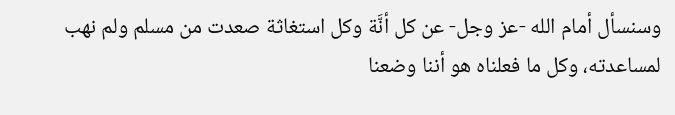وسنسأل أمام الله -عز وجل- عن كل أنَّة وكل استغاثة صعدت من مسلم ولم نهب لمساعدته، وكل ما فعلناه هو أننا وضعنا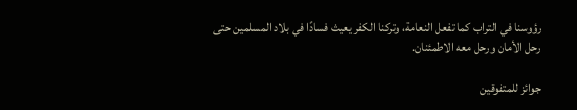رؤوسنا في التراب كما تفعل النعامة، وتركنا الكفر يعيث فسادًا في بلاد المسلمين حتى رحل الأمان ورحل معه الاطمئنان.

جوائز للمتفوقين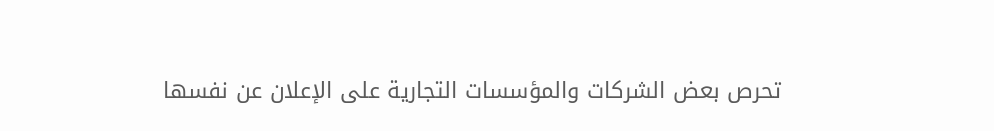تحرص بعض الشركات والمؤسسات التجارية على الإعلان عن نفسها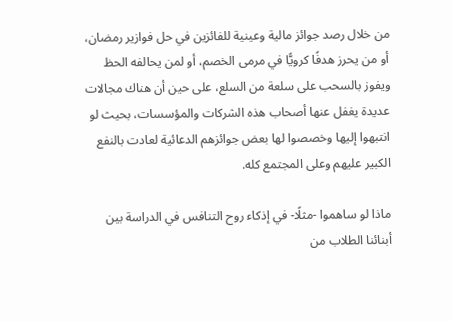من خلال رصد جوائز مالية وعينية للفائزين في حل فوازير رمضان، أو من يحرز هدفًا كرويًّا في مرمى الخصم، أو لمن يحالفه الحظ ويفوز بالسحب على سلعة من السلع، على حين أن هناك مجالات عديدة يغفل عنها أصحاب هذه الشركات والمؤسسات، بحيث لو انتبهوا إليها وخصصوا لها بعض جوائزهم الدعائية لعادت بالنفع الكبير عليهم وعلى المجتمع كله.

ماذا لو ساهموا -مثلًا- في إذكاء روح التنافس في الدراسة بين أبنائنا الطلاب من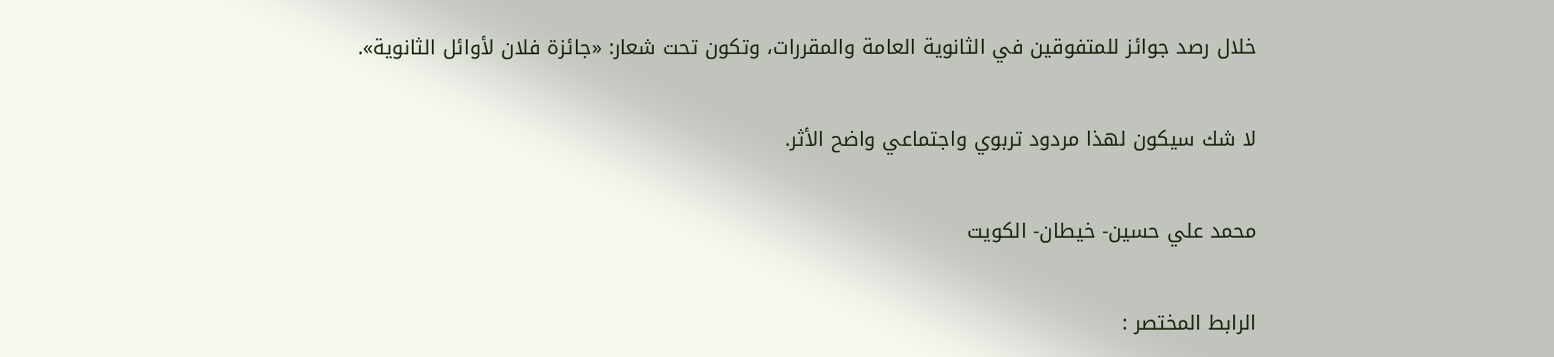خلال رصد جوائز للمتفوقين في الثانوية العامة والمقررات، وتكون تحت شعار: «جائزة فلان لأوائل الثانوية».

لا شك سيكون لهذا مردود تربوي واجتماعي واضح الأثر.

محمد علي حسين- خيطان- الكويت

الرابط المختصر :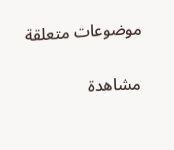موضوعات متعلقة

مشاهدة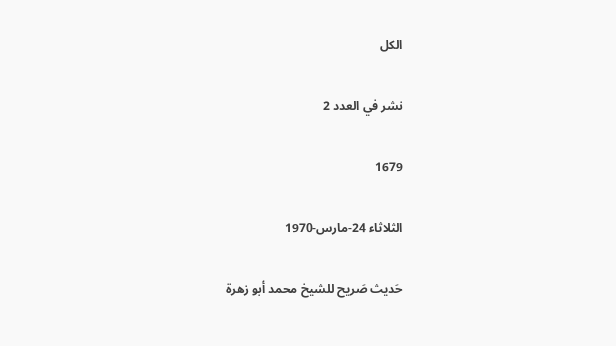الكل

نشر في العدد 2

1679

الثلاثاء 24-مارس-1970

حَديث صَريح للشيخ محمد أبو زهرة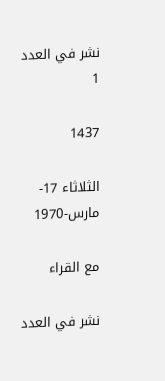نشر في العدد 1

1437

الثلاثاء 17-مارس-1970

مع القراء

نشر في العدد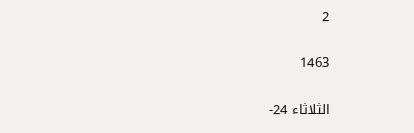2

1463

الثلاثاء 24-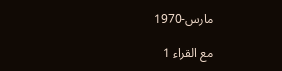مارس-1970

مع القراء 1